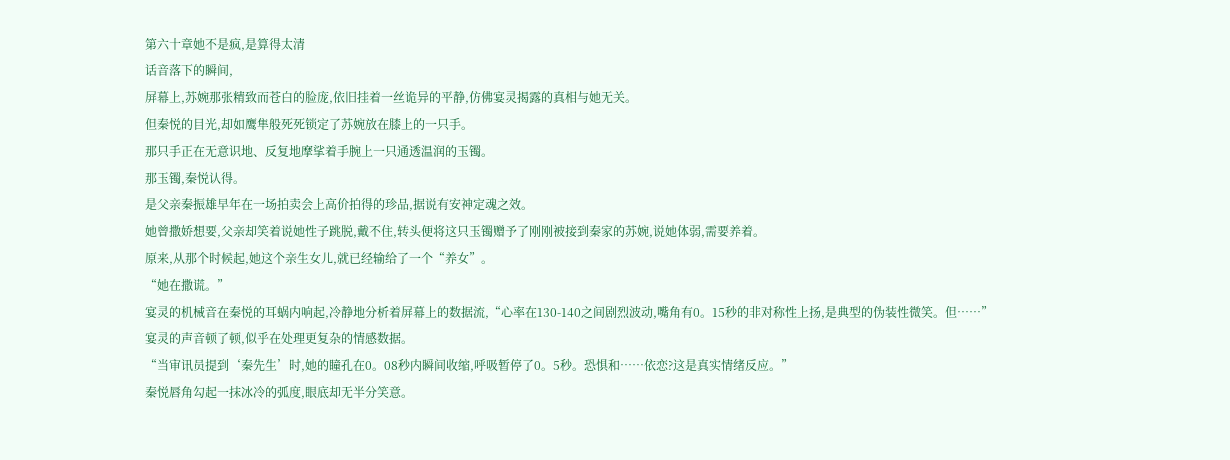第六十章她不是疯,是算得太清
话音落下的瞬间,
屏幕上,苏婉那张精致而苍白的脸庞,依旧挂着一丝诡异的平静,仿佛宴灵揭露的真相与她无关。
但秦悦的目光,却如鹰隼般死死锁定了苏婉放在膝上的一只手。
那只手正在无意识地、反复地摩挲着手腕上一只通透温润的玉镯。
那玉镯,秦悦认得。
是父亲秦振雄早年在一场拍卖会上高价拍得的珍品,据说有安神定魂之效。
她曾撒娇想要,父亲却笑着说她性子跳脱,戴不住,转头便将这只玉镯赠予了刚刚被接到秦家的苏婉,说她体弱,需要养着。
原来,从那个时候起,她这个亲生女儿,就已经输给了一个“养女”。
“她在撒谎。”
宴灵的机械音在秦悦的耳蜗内响起,冷静地分析着屏幕上的数据流,“心率在130-140之间剧烈波动,嘴角有0。15秒的非对称性上扬,是典型的伪装性微笑。但……”
宴灵的声音顿了顿,似乎在处理更复杂的情感数据。
“当审讯员提到‘秦先生’时,她的瞳孔在0。08秒内瞬间收缩,呼吸暂停了0。5秒。恐惧和……依恋?这是真实情绪反应。”
秦悦唇角勾起一抹冰冷的弧度,眼底却无半分笑意。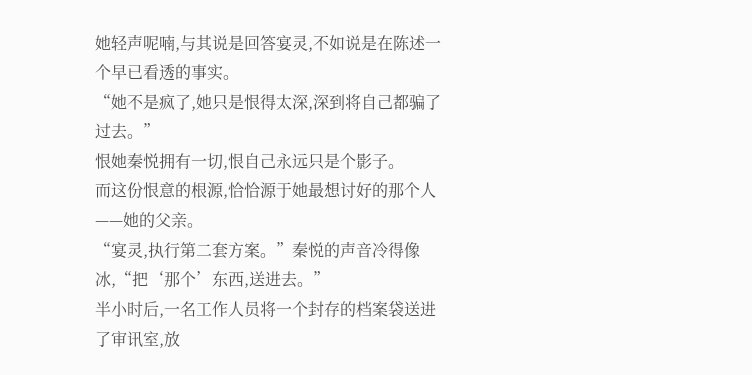她轻声呢喃,与其说是回答宴灵,不如说是在陈述一个早已看透的事实。
“她不是疯了,她只是恨得太深,深到将自己都骗了过去。”
恨她秦悦拥有一切,恨自己永远只是个影子。
而这份恨意的根源,恰恰源于她最想讨好的那个人——她的父亲。
“宴灵,执行第二套方案。”秦悦的声音冷得像冰,“把‘那个’东西,送进去。”
半小时后,一名工作人员将一个封存的档案袋送进了审讯室,放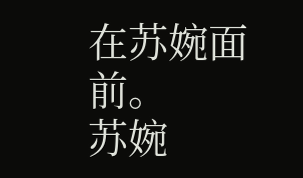在苏婉面前。
苏婉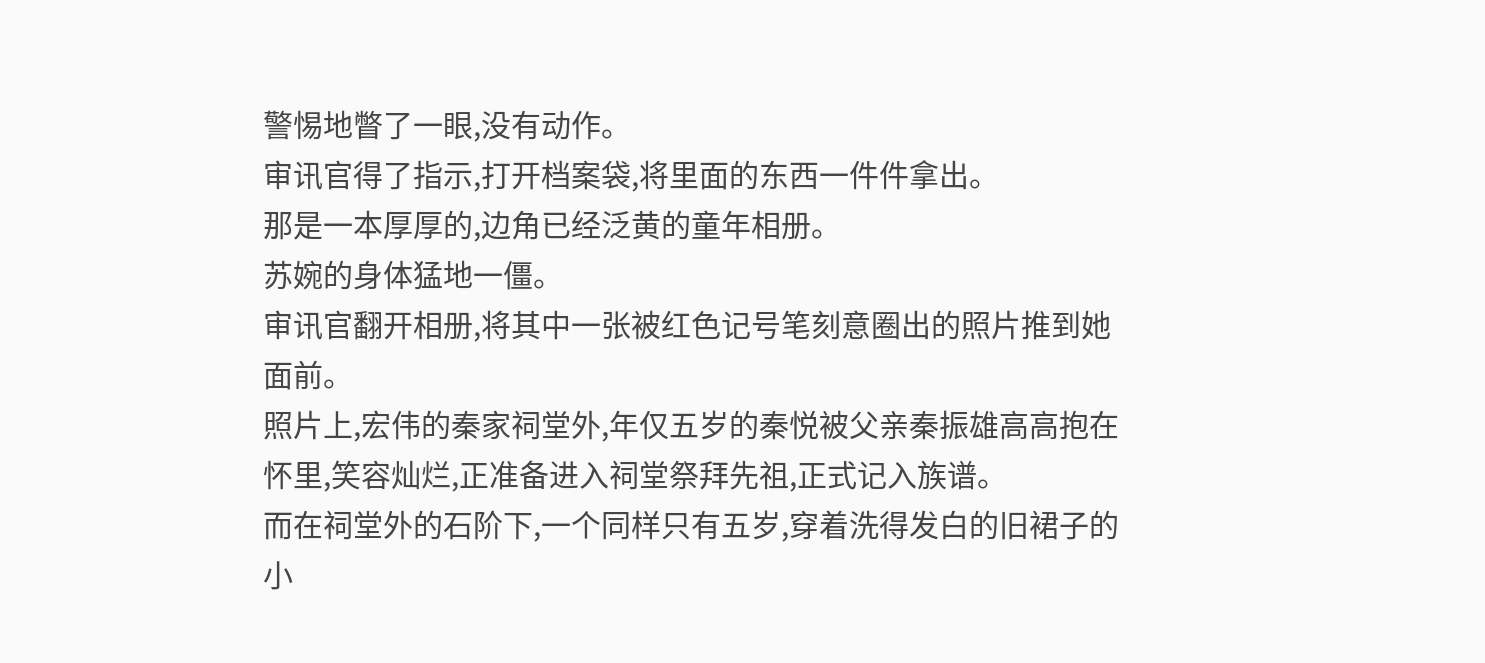警惕地瞥了一眼,没有动作。
审讯官得了指示,打开档案袋,将里面的东西一件件拿出。
那是一本厚厚的,边角已经泛黄的童年相册。
苏婉的身体猛地一僵。
审讯官翻开相册,将其中一张被红色记号笔刻意圈出的照片推到她面前。
照片上,宏伟的秦家祠堂外,年仅五岁的秦悦被父亲秦振雄高高抱在怀里,笑容灿烂,正准备进入祠堂祭拜先祖,正式记入族谱。
而在祠堂外的石阶下,一个同样只有五岁,穿着洗得发白的旧裙子的小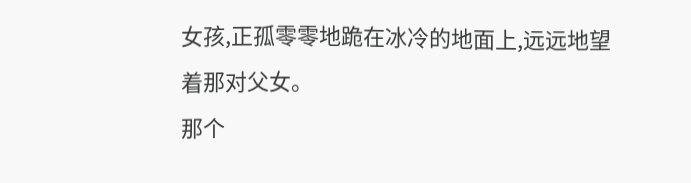女孩,正孤零零地跪在冰冷的地面上,远远地望着那对父女。
那个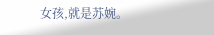女孩,就是苏婉。